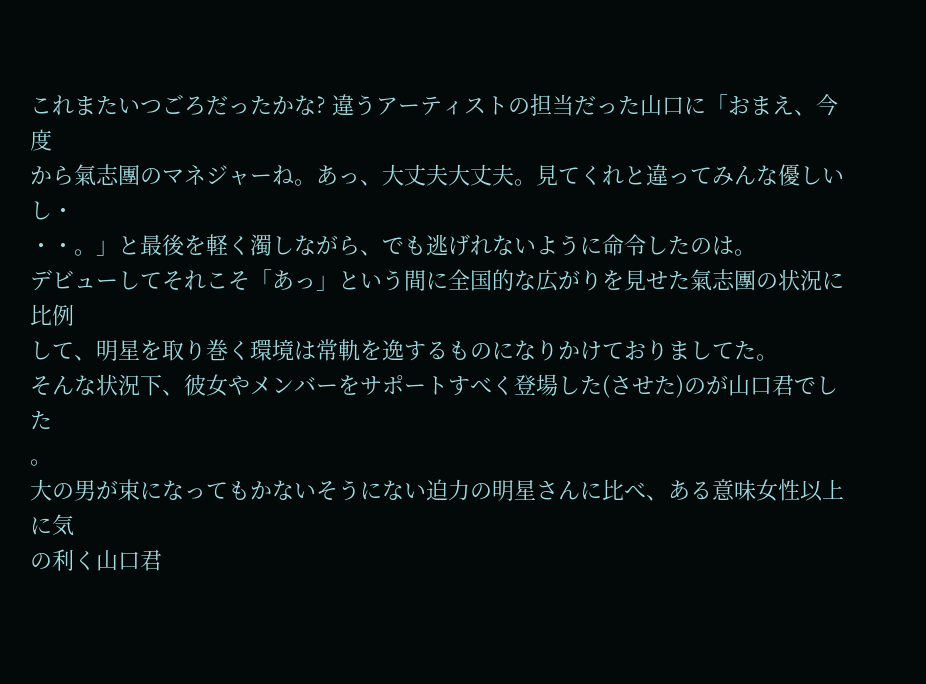これまたいつごろだったかな? 違うアーティストの担当だった山口に「おまえ、今度
から氣志團のマネジャーね。あっ、大丈夫大丈夫。見てくれと違ってみんな優しいし・
・・。」と最後を軽く濁しながら、でも逃げれないように命令したのは。
デビューしてそれこそ「あっ」という間に全国的な広がりを見せた氣志團の状況に比例
して、明星を取り巻く環境は常軌を逸するものになりかけておりましてた。
そんな状況下、彼女やメンバーをサポートすべく登場した(させた)のが山口君でした
。
大の男が束になってもかないそうにない迫力の明星さんに比べ、ある意味女性以上に気
の利く山口君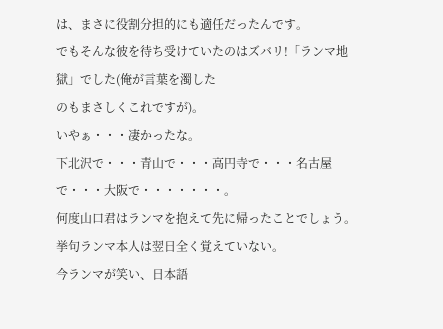は、まさに役割分担的にも適任だったんです。
でもそんな彼を待ち受けていたのはズバリ!「ランマ地獄」でした(俺が言葉を濁した
のもまさしくこれですが)。
いやぁ・・・凄かったな。
下北沢で・・・青山で・・・高円寺で・・・名古屋で・・・大阪で・・・・・・・。
何度山口君はランマを抱えて先に帰ったことでしょう。
挙句ランマ本人は翌日全く覚えていない。
今ランマが笑い、日本語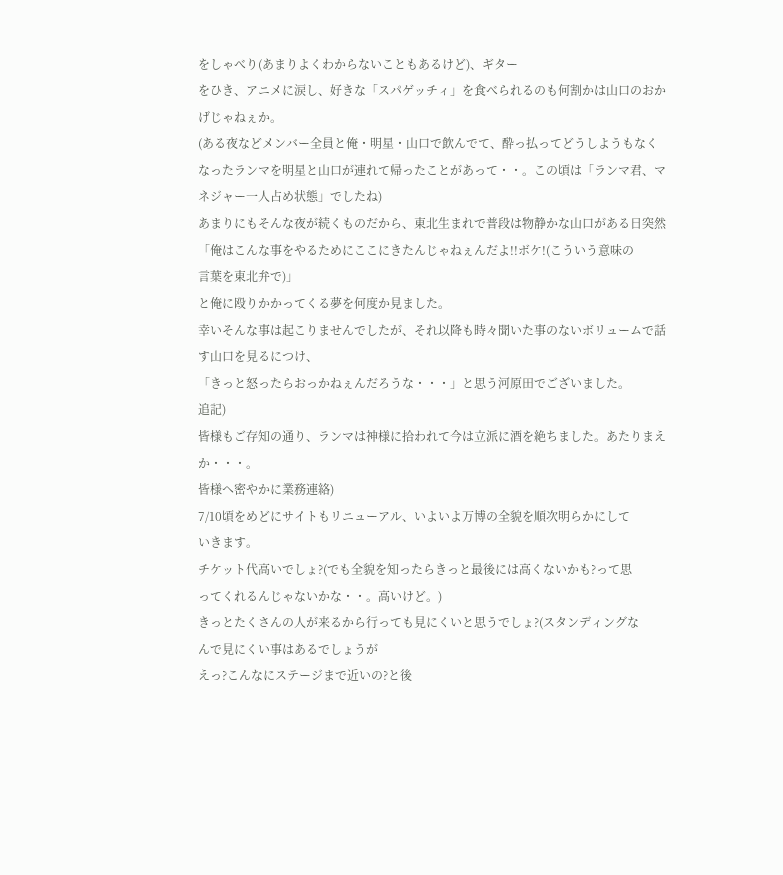をしゃべり(あまりよくわからないこともあるけど)、ギター
をひき、アニメに涙し、好きな「スパゲッチィ」を食べられるのも何割かは山口のおか
げじゃねぇか。
(ある夜などメンバー全員と俺・明星・山口で飲んでて、酔っ払ってどうしようもなく
なったランマを明星と山口が連れて帰ったことがあって・・。この頃は「ランマ君、マ
ネジャー一人占め状態」でしたね)
あまりにもそんな夜が続くものだから、東北生まれで普段は物静かな山口がある日突然
「俺はこんな事をやるためにここにきたんじゃねぇんだよ!!ボケ!(こういう意味の
言葉を東北弁で)」
と俺に殴りかかってくる夢を何度か見ました。
幸いそんな事は起こりませんでしたが、それ以降も時々聞いた事のないボリュームで話
す山口を見るにつけ、
「きっと怒ったらおっかねぇんだろうな・・・」と思う河原田でございました。
追記)
皆様もご存知の通り、ランマは神様に拾われて今は立派に酒を絶ちました。あたりまえ
か・・・。
皆様へ密やかに業務連絡)
7/10頃をめどにサイトもリニューアル、いよいよ万博の全貌を順次明らかにして
いきます。
チケット代高いでしょ?(でも全貌を知ったらきっと最後には高くないかも?って思
ってくれるんじゃないかな・・。高いけど。)
きっとたくさんの人が来るから行っても見にくいと思うでしょ?(スタンディングな
んで見にくい事はあるでしょうが
えっ?こんなにステージまで近いの?と後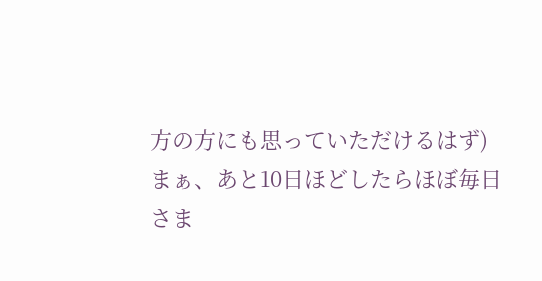方の方にも思っていただけるはず)
まぁ、あと10日ほどしたらほぼ毎日さま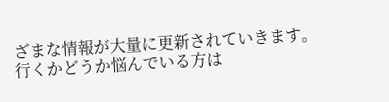ざまな情報が大量に更新されていきます。
行くかどうか悩んでいる方は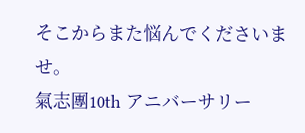そこからまた悩んでくださいませ。
氣志團10th アニバーサリー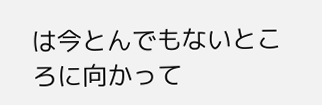は今とんでもないところに向かって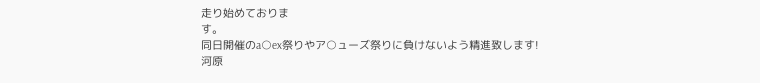走り始めておりま
す。
同日開催のa○ex祭りやア○ューズ祭りに負けないよう精進致します!
河原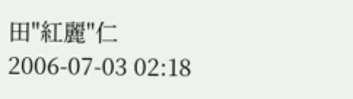田"紅麗"仁
2006-07-03 02:18